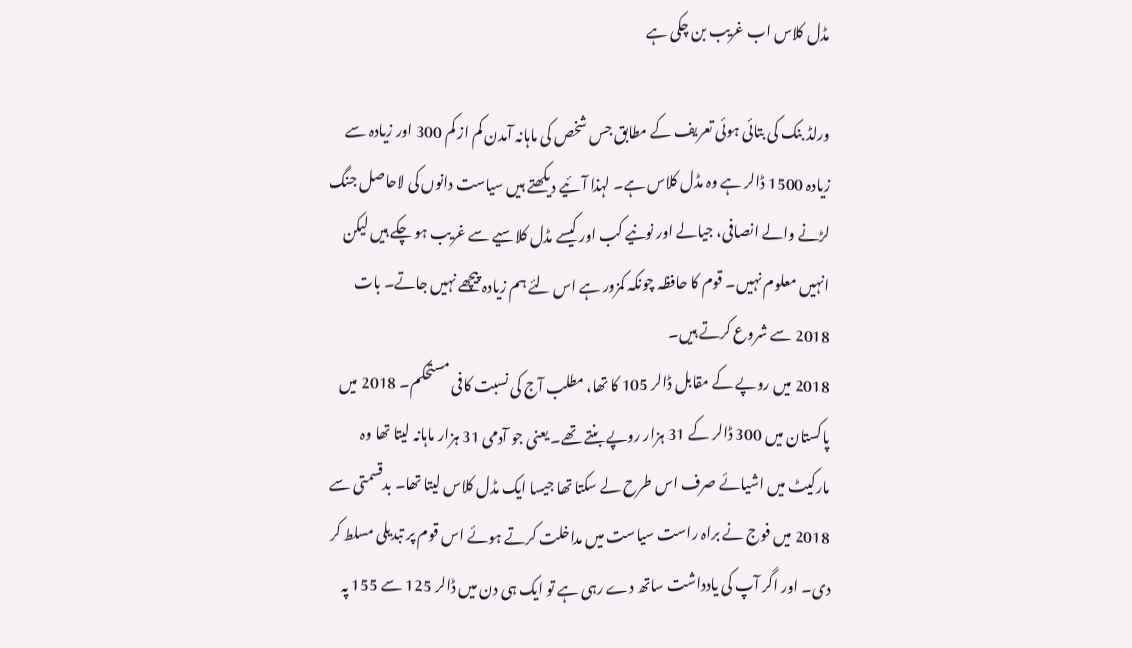مڈل کلاس اب غریب بن چکی ہے

ورلڈ بنک کی بتائی ہوئی تعریف کے مطابق جس شخص کی ماہانہ آمدن کم از کم 300 اور زیادہ سے زیادہ 1500 ڈالر ہے وہ مڈل کلاس ہے۔ لہذا آئیے دیکھتے ہیں سیاست دانوں کی لاحاصل جنگ لڑنے والے انصافی، جیالے اور نونیے کب اور کیسے مڈل کلاسیے سے غریب ہو چکے ہیں لیکن انہیں معلوم نہیں۔ قوم کا حافظہ چونکہ کمزور ہے اس لئے ہم زیادہ پیچھے نہیں جاتے۔ بات 2018 سے شروع کرتے ہیں۔
2018 میں روپے کے مقابل ڈالر 105 کا تھا، مطلب آج کی نسبت کافی مستحکم۔ 2018 میں پاکستان میں 300 ڈالر کے 31 ہزار روپے بنتے تھے۔ یعنی جو آدمی 31 ہزار ماہانہ لیتا تھا وہ مارکیٹ میں اشیائے صرف اس طرح لے سکتا تھا جیسا ایک مڈل کلاس لیتا تھا۔ بدقسمتی سے 2018 میں فوج نے براہ راست سیاست میں مداخلت کرتے ہوئے اس قوم پر تبدیلی مسلط کر دی۔ اور اگر آپ کی یادداشت ساتھ دے رہی ہے تو ایک ہی دن میں ڈالر 125 سے 155 پہ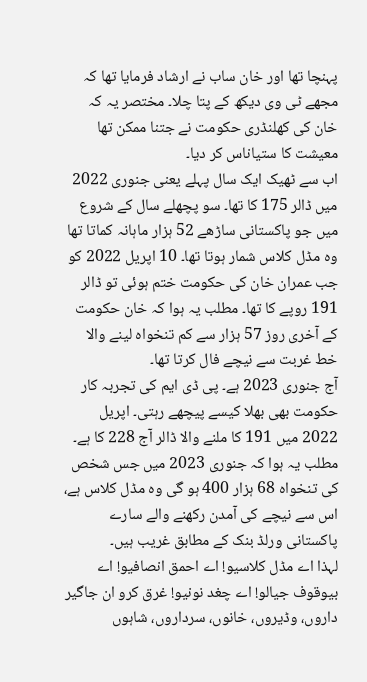پہنچا تھا اور خان ساب نے ارشاد فرمایا تھا کہ مجھے ٹی وی دیکھ کے پتا چلا۔ مختصر یہ کہ خان کی کھلنڈری حکومت نے جتنا ممکن تھا معیشت کا ستیاناس کر دیا۔
اب سے ٹھیک ایک سال پہلے یعنی جنوری 2022 میں ڈالر 175 کا تھا۔ سو پچھلے سال کے شروع میں جو پاکستانی ساڑھے 52 ہزار ماہانہ کماتا تھا وہ مڈل کلاس شمار ہوتا تھا۔ 10 اپریل 2022 کو جب عمران خان کی حکومت ختم ہوئی تو ڈالر 191 روپے کا تھا۔ مطلب یہ ہوا کہ خان حکومت کے آخری روز 57 ہزار سے کم تنخواہ لینے والا خط غربت سے نیچے فال کرتا تھا۔
آج جنوری 2023 ہے۔ پی ڈی ایم کی تجربہ کار حکومت بھی بھلا کیسے پیچھے رہتی۔ اپریل 2022 میں 191 کا ملنے والا ڈالر آج 228 کا ہے۔ مطلب یہ ہوا کہ جنوری 2023 میں جس شخص کی تنخواہ 68 ہزار 400 ہو گی وہ مڈل کلاس ہے، اس سے نیچے کی آمدن رکھنے والے سارے پاکستانی ورلڈ بنک کے مطابق غریب ہیں۔
لہذا اے مڈل کلاسیو! اے احمق انصافیو! اے بیوقوف جیالو! اے چغد نونیو! غرق کرو ان جاگیر داروں، وڈیروں، خانوں، سرداروں، شاہوں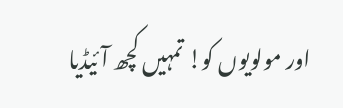اور مولویوں کو! تمہیں کچھ آئیڈیا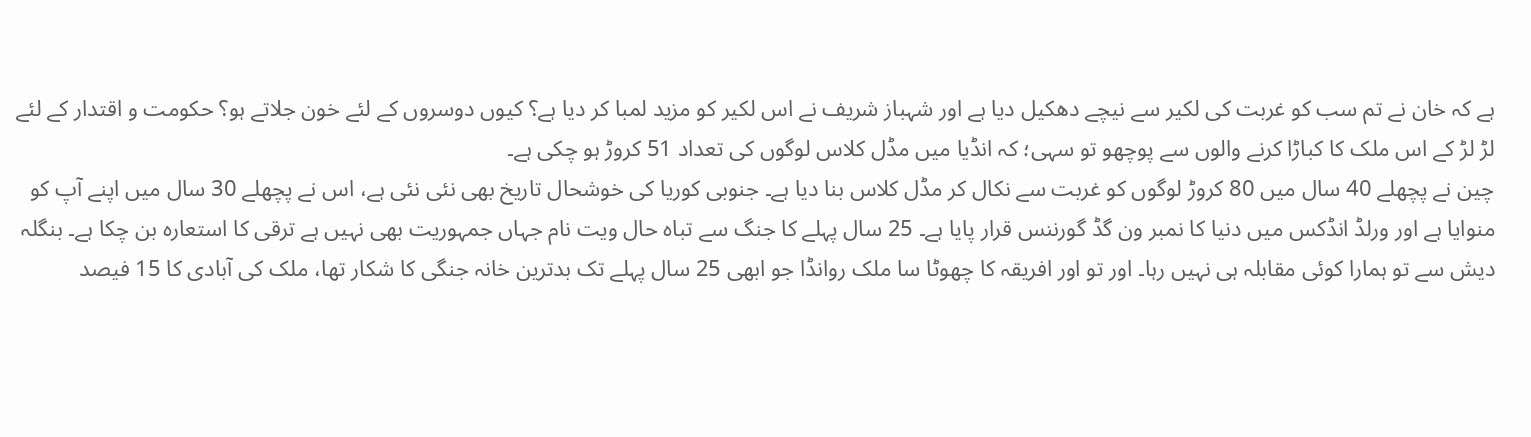ہے کہ خان نے تم سب کو غربت کی لکیر سے نیچے دھکیل دیا ہے اور شہباز شریف نے اس لکیر کو مزید لمبا کر دیا ہے؟ کیوں دوسروں کے لئے خون جلاتے ہو؟ حکومت و اقتدار کے لئے لڑ لڑ کے اس ملک کا کباڑا کرنے والوں سے پوچھو تو سہی؛ کہ انڈیا میں مڈل کلاس لوگوں کی تعداد 51 کروڑ ہو چکی ہے۔
چین نے پچھلے 40 سال میں 80 کروڑ لوگوں کو غربت سے نکال کر مڈل کلاس بنا دیا ہے۔ جنوبی کوریا کی خوشحال تاریخ بھی نئی نئی ہے، اس نے پچھلے 30 سال میں اپنے آپ کو منوایا ہے اور ورلڈ انڈکس میں دنیا کا نمبر ون گڈ گورننس قرار پایا ہے۔ 25 سال پہلے کا جنگ سے تباہ حال ویت نام جہاں جمہوریت بھی نہیں ہے ترقی کا استعارہ بن چکا ہے۔ بنگلہ دیش سے تو ہمارا کوئی مقابلہ ہی نہیں رہا۔ اور تو اور افریقہ کا چھوٹا سا ملک روانڈا جو ابھی 25 سال پہلے تک بدترین خانہ جنگی کا شکار تھا، ملک کی آبادی کا 15 فیصد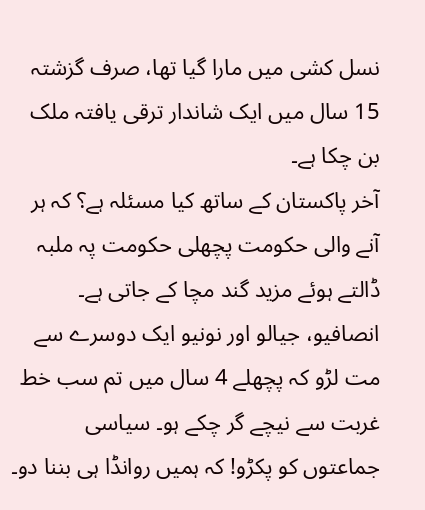نسل کشی میں مارا گیا تھا، صرف گزشتہ 15 سال میں ایک شاندار ترقی یافتہ ملک بن چکا ہے۔
آخر پاکستان کے ساتھ کیا مسئلہ ہے؟ کہ ہر آنے والی حکومت پچھلی حکومت پہ ملبہ ڈالتے ہوئے مزید گند مچا کے جاتی ہے۔ انصافیو، جیالو اور نونیو ایک دوسرے سے مت لڑو کہ پچھلے 4 سال میں تم سب خط غربت سے نیچے گر چکے ہو۔ سیاسی جماعتوں کو پکڑو! کہ ہمیں روانڈا ہی بننا دو۔